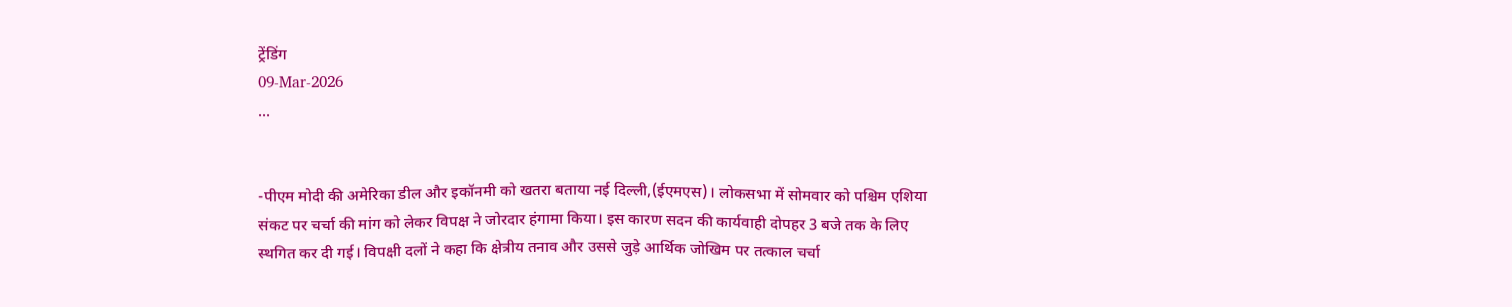ट्रेंडिंग
09-Mar-2026
...


-पीएम मोदी की अमेरिका डील और इकॉनमी को खतरा बताया नई दिल्ली,(ईएमएस)। लोकसभा में सोमवार को पश्चिम एशिया संकट पर चर्चा की मांग को लेकर विपक्ष ने जोरदार हंगामा किया। इस कारण सदन की कार्यवाही दोपहर 3 बजे तक के लिए स्थगित कर दी गई। विपक्षी दलों ने कहा कि क्षेत्रीय तनाव और उससे जुड़े आर्थिक जोखिम पर तत्काल चर्चा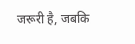जरूरी है, जबकि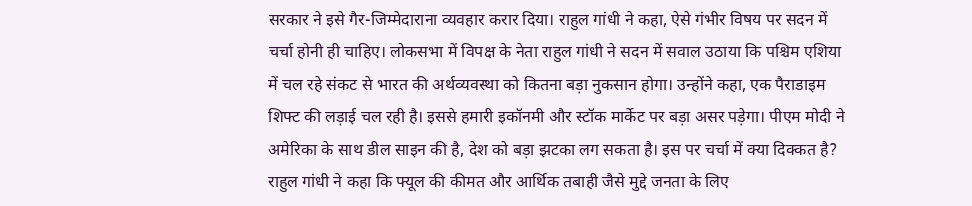सरकार ने इसे गैर-जिम्मेदाराना व्यवहार करार दिया। राहुल गांधी ने कहा, ऐसे गंभीर विषय पर सदन में चर्चा होनी ही चाहिए। लोकसभा में विपक्ष के नेता राहुल गांधी ने सदन में सवाल उठाया कि पश्चिम एशिया में चल रहे संकट से भारत की अर्थव्यवस्था को कितना बड़ा नुकसान होगा। उन्होंने कहा, एक पैराडाइम शिफ्ट की लड़ाई चल रही है। इससे हमारी इकॉनमी और स्टॉक मार्केट पर बड़ा असर पड़ेगा। पीएम मोदी ने अमेरिका के साथ डील साइन की है, देश को बड़ा झटका लग सकता है। इस पर चर्चा में क्या दिक्कत है? राहुल गांधी ने कहा कि फ्यूल की कीमत और आर्थिक तबाही जैसे मुद्दे जनता के लिए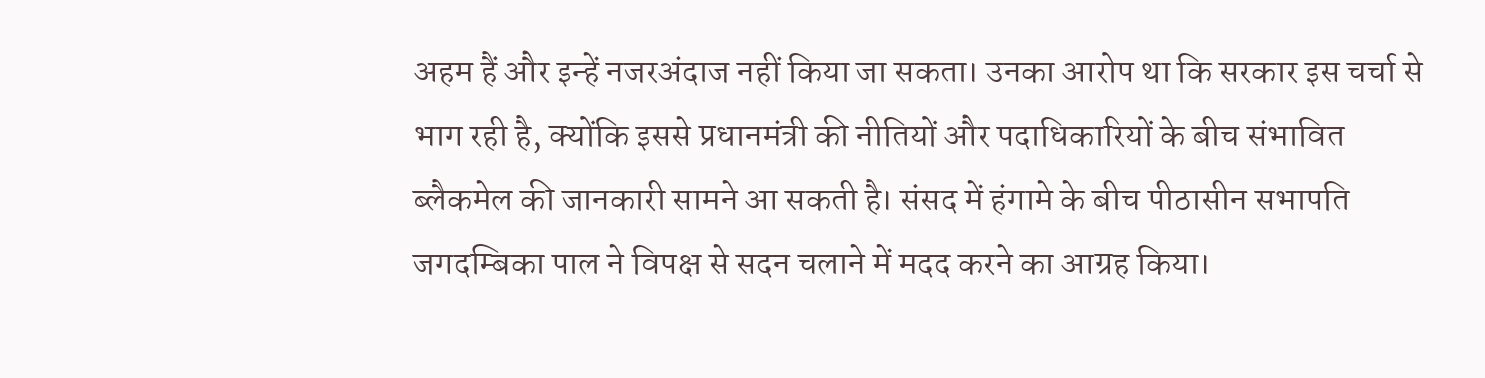अहम हैं और इन्हें नजरअंदाज नहीं किया जा सकता। उनका आरोप था कि सरकार इस चर्चा से भाग रही है, क्योंकि इससे प्रधानमंत्री की नीतियों और पदाधिकारियों के बीच संभावित ब्लैकमेल की जानकारी सामने आ सकती है। संसद में हंगामे के बीच पीठासीन सभापति जगदम्बिका पाल ने विपक्ष से सदन चलाने में मदद करने का आग्रह किया।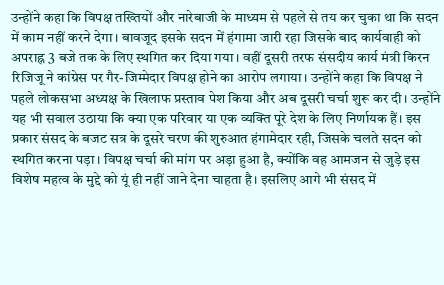उन्होंने कहा कि विपक्ष तख्तियों और नारेबाजी के माध्यम से पहले से तय कर चुका था कि सदन में काम नहीं करने देगा। बावजूद इसके सदन में हंगामा जारी रहा जिसके बाद कार्यवाही को अपराह्न 3 बजे तक के लिए स्थगित कर दिया गया। वहीं दूसरी तरफ संसदीय कार्य मंत्री किरन रिजिजू ने कांग्रेस पर गैर-जिम्मेदार विपक्ष होने का आरोप लगाया। उन्होंने कहा कि विपक्ष ने पहले लोकसभा अध्यक्ष के खिलाफ प्रस्ताव पेश किया और अब दूसरी चर्चा शुरू कर दी। उन्होंने यह भी सवाल उठाया कि क्या एक परिवार या एक व्यक्ति पूरे देश के लिए निर्णायक हैं। इस प्रकार संसद के बजट सत्र के दूसरे चरण की शुरुआत हंगामेदार रही, जिसके चलते सदन को स्थगित करना पड़ा। विपक्ष चर्चा की मांग पर अड़ा हुआ है, क्योंकि वह आमजन से जुड़े इस विशेष महत्व के मुद्दे को यूं ही नहीं जाने देना चाहता है। इसलिए आगे भी संसद में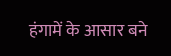हंगामें के आसार बने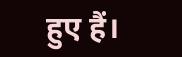हुए हैं।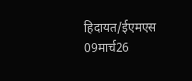हिदायत/ईएमएस 09मार्च26